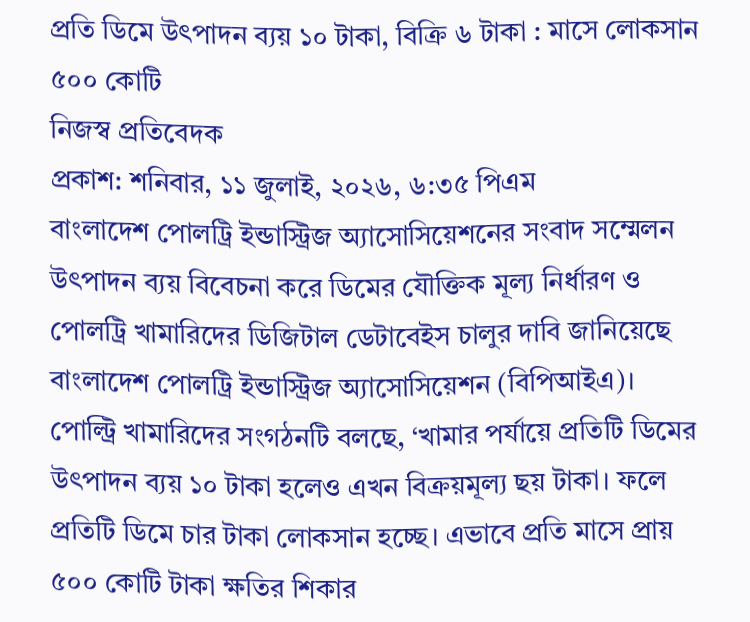প্রতি ডিমে উৎপাদন ব্যয় ১০ টাকা, বিক্রি ৬ টাকা : মাসে লোকসান ৫০০ কোটি
নিজস্ব প্রতিবেদক
প্রকাশ: শনিবার, ১১ জুলাই, ২০২৬, ৬:৩৫ পিএম
বাংলাদেশ পোলট্রি ইন্ডাস্ট্রিজ অ্যাসোসিয়েশনের সংবাদ সম্মেলন
উৎপাদন ব্যয় বিবেচনা করে ডিমের যৌক্তিক মূল্য নির্ধারণ ও পোলট্রি খামারিদের ডিজিটাল ডেটাবেইস চালুর দাবি জানিয়েছে বাংলাদেশ পোলট্রি ইন্ডাস্ট্রিজ অ্যাসোসিয়েশন (বিপিআইএ)।
পোল্ট্রি খামারিদের সংগঠনটি বলছে, ‘খামার পর্যায়ে প্রতিটি ডিমের উৎপাদন ব্যয় ১০ টাকা হলেও এখন বিক্রয়মূল্য ছয় টাকা। ফলে প্রতিটি ডিমে চার টাকা লোকসান হচ্ছে। এভাবে প্রতি মাসে প্রায় ৫০০ কোটি টাকা ক্ষতির শিকার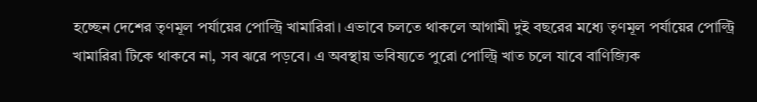হচ্ছেন দেশের তৃণমূল পর্যায়ের পোল্ট্রি খামারিরা। এভাবে চলতে থাকলে আগামী দুই বছরের মধ্যে তৃণমূল পর্যায়ের পোল্ট্রি খামারিরা টিকে থাকবে না, সব ঝরে পড়বে। এ অবস্থায় ভবিষ্যতে পুরো পোল্ট্রি খাত চলে যাবে বাণিজ্যিক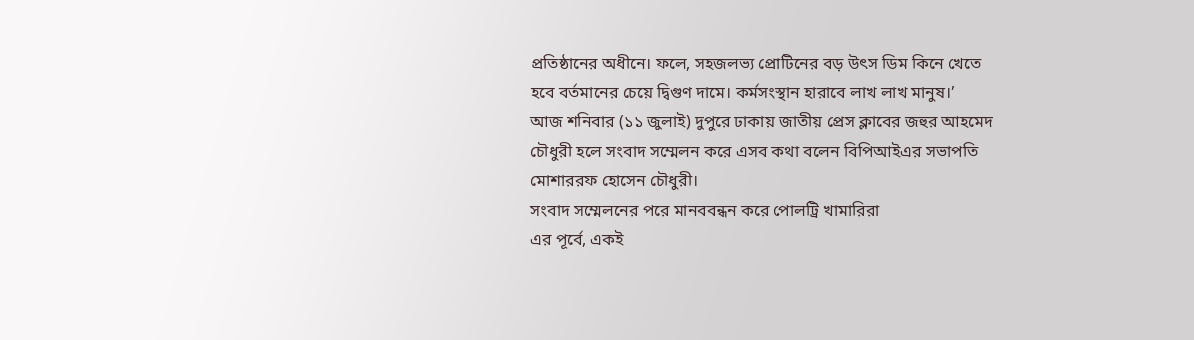প্রতিষ্ঠানের অধীনে। ফলে, সহজলভ্য প্রোটিনের বড় উৎস ডিম কিনে খেতে হবে বর্তমানের চেয়ে দ্বিগুণ দামে। কর্মসংস্থান হারাবে লাখ লাখ মানুষ।’
আজ শনিবার (১১ জুলাই) দুপুরে ঢাকায় জাতীয় প্রেস ক্লাবের জহুর আহমেদ চৌধুরী হলে সংবাদ সম্মেলন করে এসব কথা বলেন বিপিআইএর সভাপতি মোশাররফ হোসেন চৌধুরী।
সংবাদ সম্মেলনের পরে মানববন্ধন করে পোলট্রি খামারিরা
এর পূর্বে, একই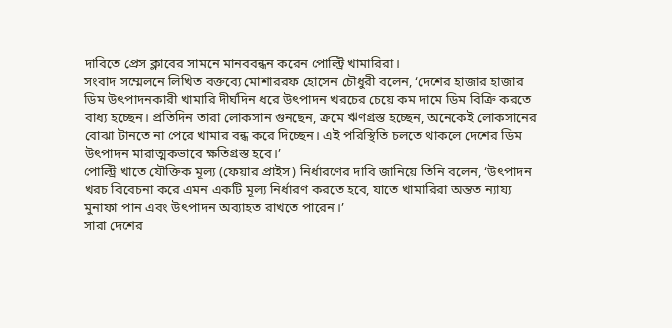দাবিতে প্রেস ক্লাবের সামনে মানববন্ধন করেন পোল্ট্রি খামারিরা।
সংবাদ সম্মেলনে লিখিত বক্তব্যে মোশাররফ হোসেন চৌধুরী বলেন, ‘দেশের হাজার হাজার ডিম উৎপাদনকারী খামারি দীর্ঘদিন ধরে উৎপাদন খরচের চেয়ে কম দামে ডিম বিক্রি করতে বাধ্য হচ্ছেন। প্রতিদিন তারা লোকসান গুনছেন, ক্রমে ঋণগ্রস্ত হচ্ছেন, অনেকেই লোকসানের বোঝা টানতে না পেরে খামার বন্ধ করে দিচ্ছেন। এই পরিস্থিতি চলতে থাকলে দেশের ডিম উৎপাদন মারাত্মকভাবে ক্ষতিগ্রস্ত হবে।’
পোল্ট্রি খাতে যৌক্তিক মূল্য (ফেয়ার প্রাইস) নির্ধারণের দাবি জানিয়ে তিনি বলেন, ‘উৎপাদন খরচ বিবেচনা করে এমন একটি মূল্য নির্ধারণ করতে হবে, যাতে খামারিরা অন্তত ন্যায্য মুনাফা পান এবং উৎপাদন অব্যাহত রাখতে পারেন।’
সারা দেশের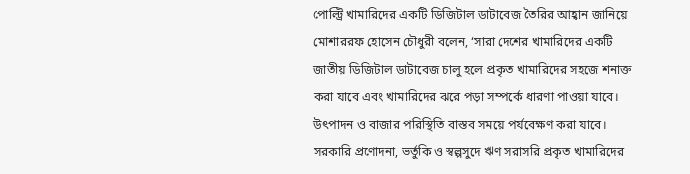পোল্ট্রি খামারিদের একটি ডিজিটাল ডাটাবেজ তৈরির আহ্বান জানিয়ে মোশাররফ হোসেন চৌধুরী বলেন, ‘সারা দেশের খামারিদের একটি জাতীয় ডিজিটাল ডাটাবেজ চালু হলে প্রকৃত খামারিদের সহজে শনাক্ত করা যাবে এবং খামারিদের ঝরে পড়া সম্পর্কে ধারণা পাওয়া যাবে। উৎপাদন ও বাজার পরিস্থিতি বাস্তব সময়ে পর্যবেক্ষণ করা যাবে। সরকারি প্রণোদনা, ভর্তুকি ও স্বল্পসুদে ঋণ সরাসরি প্রকৃত খামারিদের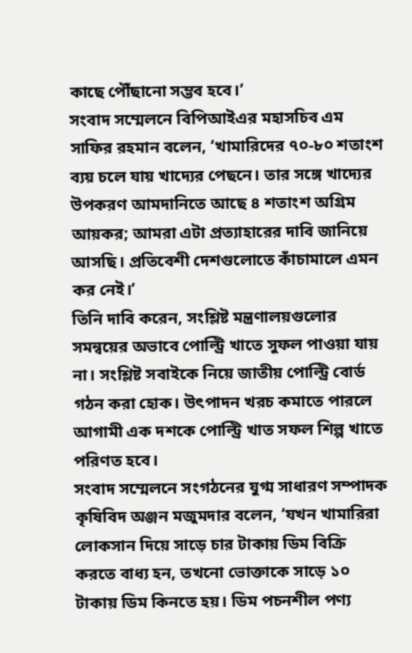কাছে পৌঁছানো সম্ভব হবে।’
সংবাদ সম্মেলনে বিপিআইএর মহাসচিব এম সাফির রহমান বলেন, ‘খামারিদের ৭০-৮০ শতাংশ ব্যয় চলে যায় খাদ্যের পেছনে। তার সঙ্গে খাদ্যের উপকরণ আমদানিতে আছে ৪ শতাংশ অগ্রিম আয়কর; আমরা এটা প্রত্যাহারের দাবি জানিয়ে আসছি। প্রতিবেশী দেশগুলোতে কাঁচামালে এমন কর নেই।’
তিনি দাবি করেন, সংশ্লিষ্ট মন্ত্রণালয়গুলোর সমন্বয়ের অভাবে পোল্ট্রি খাতে সুফল পাওয়া যায় না। সংশ্লিষ্ট সবাইকে নিয়ে জাতীয় পোল্ট্রি বোর্ড গঠন করা হোক। উৎপাদন খরচ কমাতে পারলে আগামী এক দশকে পোল্ট্রি খাত সফল শিল্প খাতে পরিণত হবে।
সংবাদ সম্মেলনে সংগঠনের যুগ্ম সাধারণ সম্পাদক কৃষিবিদ অঞ্জন মজুমদার বলেন, ‘যখন খামারিরা লোকসান দিয়ে সাড়ে চার টাকায় ডিম বিক্রি করতে বাধ্য হন, তখনো ভোক্তাকে সাড়ে ১০ টাকায় ডিম কিনতে হয়। ডিম পচনশীল পণ্য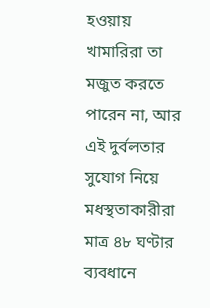হওয়ায় খামারিরা তা মজুত করতে পারেন না, আর এই দুর্বলতার সুযোগ নিয়ে মধস্থতাকারীরা মাত্র ৪৮ ঘণ্টার ব্যবধানে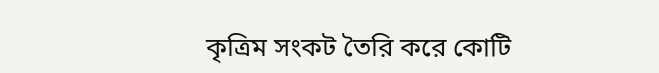কৃত্রিম সংকট তৈরি করে কোটি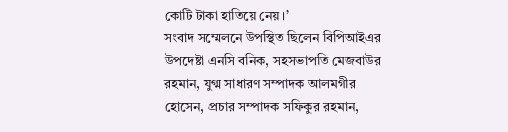কোটি টাকা হাতিয়ে নেয়।’
সংবাদ সম্মেলনে উপস্থিত ছিলেন বিপিআইএর উপদেষ্টা এনসি বনিক, সহসভাপতি মেজবাউর রহমান, যুগ্ম সাধারণ সম্পাদক আলমগীর হোসেন, প্রচার সম্পাদক সফিকুর রহমান,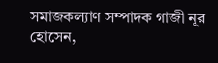সমাজকল্যাণ সম্পাদক গাজী নূর হোসেন,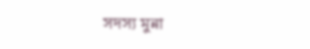সদস্য মুন্না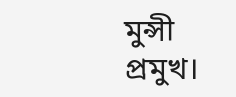মুন্সী প্রমুখ।